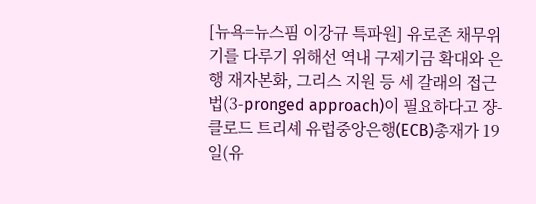[뉴욕=뉴스핌 이강규 특파원] 유로존 채무위기를 다루기 위해선 역내 구제기금 확대와 은행 재자본화, 그리스 지원 등 세 갈래의 접근법(3-pronged approach)이 필요하다고 쟝-클로드 트리셰 유럽중앙은행(ECB)총재가 19일(유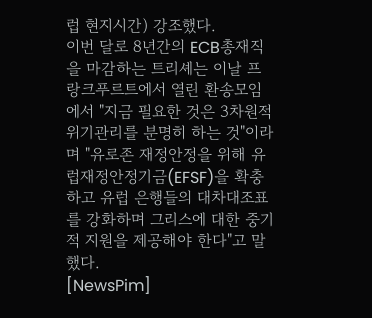럽 현지시간) 강조했다.
이번 달로 8년간의 ECB총재직을 마감하는 트리셰는 이날 프랑크푸르트에서 열린 환송모임에서 "지금 필요한 것은 3차원적 위기관리를 분명히 하는 것"이라며 "유로존 재정안정을 위해 유럽재정안정기금(EFSF)을 확충하고 유럽 은행들의 대차대조표를 강화하며 그리스에 대한 중기적 지원을 제공해야 한다"고 말했다.
[NewsPim]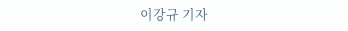이강규 기자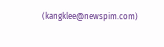(kangklee@newspim.com)